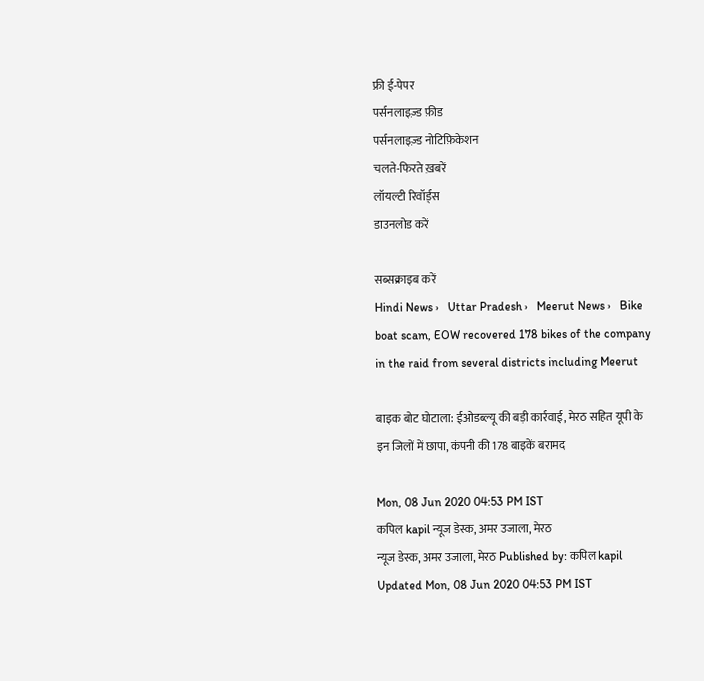फ्री ई-पेपर
पर्सनलाइज़्ड फ़ीड
पर्सनलाइज़्ड नोटिफ़िकेशन
चलते-फिरते ख़बरें
लॉयल्टी रिवॉर्ड्स
डाउनलोड करें

सब्सक्राइब करें
Hindi News ›   Uttar Pradesh ›   Meerut News ›   Bike boat scam, EOW recovered 178 bikes of the company in the raid from several districts including Meerut

बाइक बोट घोटाला: ईओडब्ल्यू की बड़ी कार्रवाई, मेरठ सहित यूपी के इन जिलों में छापा, कंपनी की 178 बाइकें बरामद

Mon, 08 Jun 2020 04:53 PM IST
कपिल kapil न्यूज डेस्क, अमर उजाला, मेरठ
न्यूज डेस्क, अमर उजाला, मेरठ Published by: कपिल kapil Updated Mon, 08 Jun 2020 04:53 PM IST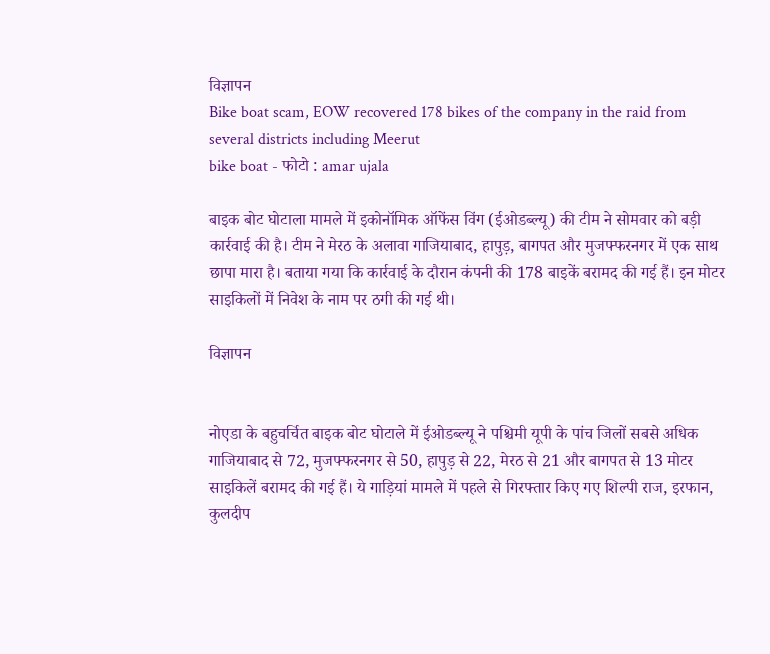विज्ञापन
Bike boat scam, EOW recovered 178 bikes of the company in the raid from several districts including Meerut
bike boat - फोटो : amar ujala

बाइक बोट घोटाला मामले में इकोनॉमिक ऑफेंस विंग (ईओडब्ल्यू) की टीम ने सोमवार को बड़ी कार्रवाई की है। टीम ने मेरठ के अलावा गाजियाबाद, हापुड़, बागपत और मुजफ्फरनगर में एक साथ छापा मारा है। बताया गया कि कार्रवाई के दौरान कंपनी की 178 बाइकें बरामद की गई हैं। इन मोटर साइकिलों में निवेश के नाम पर ठगी की गई थी।

विज्ञापन


नोएडा के बहुचर्चित बाइक बोट घोटाले में ईओडब्ल्यू ने पश्चिमी यूपी के पांच जिलों सबसे अधिक गाजियाबाद से 72, मुजफ्फरनगर से 50, हापुड़ से 22, मेरठ से 21 और बागपत से 13 मोटर साइकिलें बरामद की गई हैं। ये गाड़ियां मामले में पहले से गिरफ्तार किए गए शिल्पी राज, इरफान, कुलदीप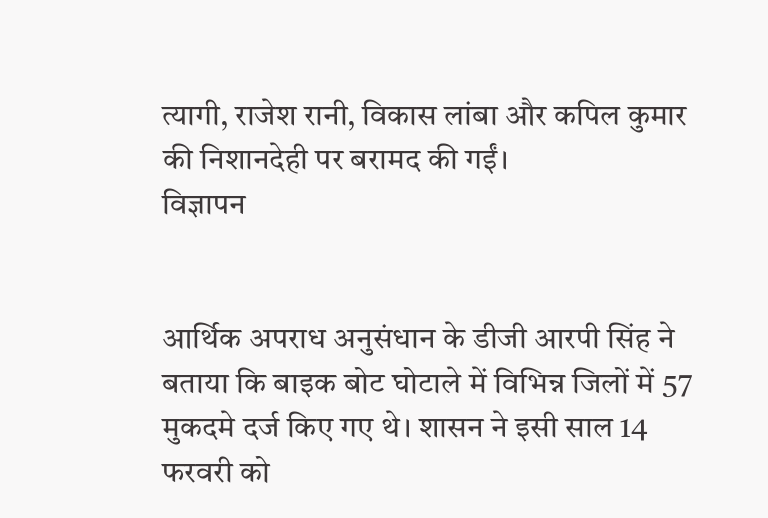त्यागी, राजेश रानी, विकास लांबा और कपिल कुमार की निशानदेही पर बरामद की गईं।
विज्ञापन


आर्थिक अपराध अनुसंधान के डीजी आरपी सिंह ने बताया कि बाइक बोट घोटाले में विभिन्न जिलों में 57 मुकदमे दर्ज किए गए थे। शासन ने इसी साल 14 फरवरी को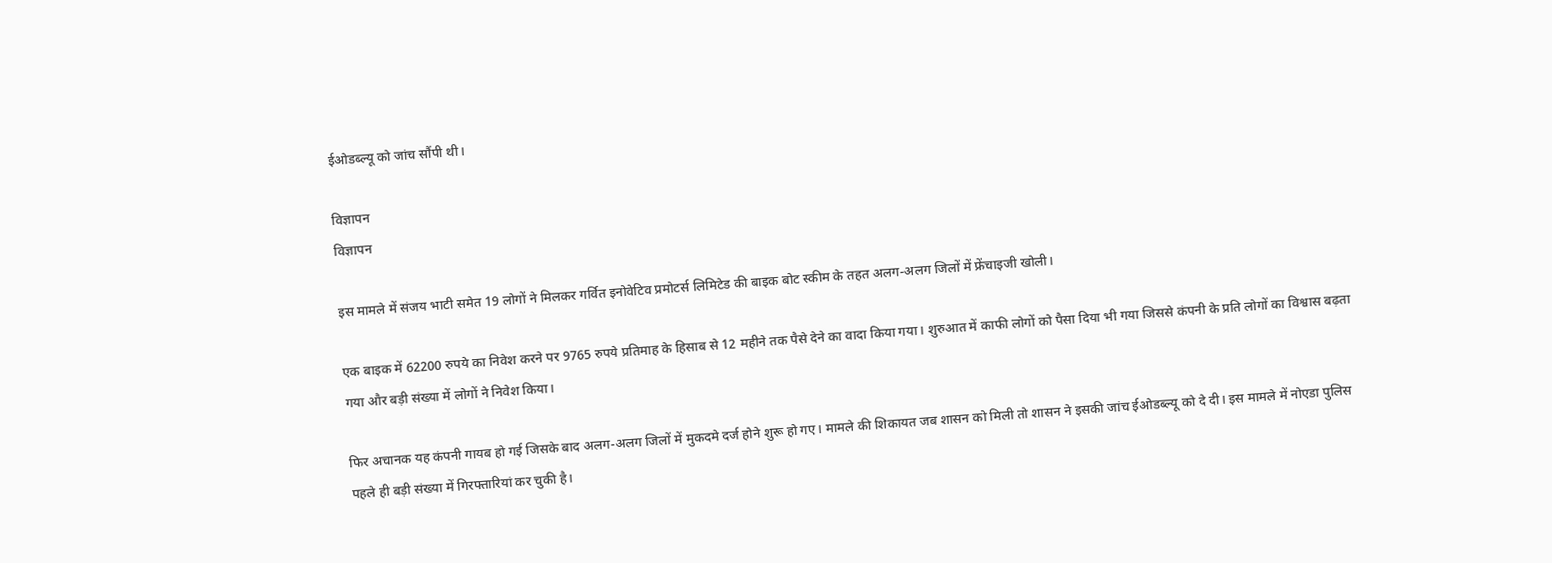ईओडब्ल्यू को जांच सौंपी थी।

विज्ञापन
विज्ञापन

इस मामले में संजय भाटी समेत 19 लोगों ने मिलकर गर्वित इनोवेटिव प्रमोटर्स लिमिटेड की बाइक बोट स्कीम के तहत अलग-अलग जिलों में फ्रेंचाइजी खोली।

एक बाइक में 62200 रुपये का निवेश करने पर 9765 रुपये प्रतिमाह के हिसाब से 12 महीने तक पैसे देने का वादा किया गया। शुरुआत में काफी लोगों को पैसा दिया भी गया जिससे कंपनी के प्रति लोगों का विश्वास बढ़ता गया और बड़ी संख्या में लोगों ने निवेश किया।

फिर अचानक यह कंपनी गायब हो गई जिसके बाद अलग-अलग जिलों में मुकदमे दर्ज होने शुरू हो गए। मामले की शिकायत जब शासन को मिली तो शासन ने इसकी जांच ईओडब्ल्यू को दे दी। इस मामले में नोएडा पुलिस पहले ही बड़ी संख्या में गिरफ्तारियां कर चुकी है।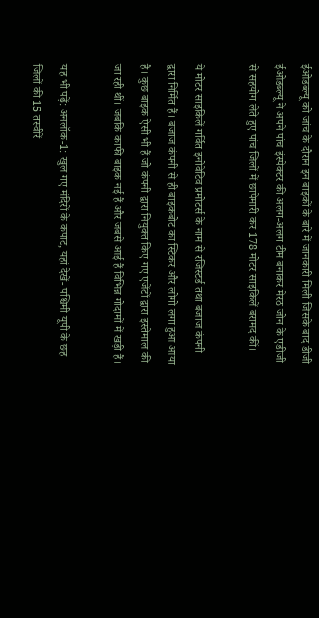ईओडब्ल्यू को जांच के दौरान इन बाइकों के बारे में जानकारी मिली जिसके बाद डीजी ईओडब्ल्यू ने अपने पांच इंस्पेक्टर की अलग-अलग टीम बनाकर मेरठ जोन के एडीजी से सहयोग लेते हुए पांच जिलों में छापेमारी कर 178 मोटर साइकिलें बरामद कीं।

ये मोटर साइकिलें गर्वित इनोवेटिव प्रमोटर्स के नाम से रजिस्टर्ड तथा बजाज कंपनी द्वारा निर्मित हैं। बजाज कंपनी से ही बाइकबोट का स्टिकर और लोगो लगा हुआ आया है। कुछ बाइक ऐसी भी हैं जो कंपनी द्वारा नियुक्त किए गए एजेंटों द्वारा इस्तेमाल की जा रही थीं। जबकि काफी बाइक नई हैं और जबसे आई हैं विभिन्न गोदामों में खड़ी हैं।

यह भी पढ़ें: अनलॉक-1: खुल गए मंदिरों के कपाट, यहां देखें- पश्चिमी यूपी के छह जिलों की 15 तस्वीरें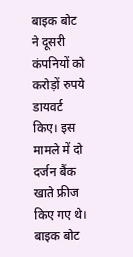बाइक बोट ने दूसरी कंपनियों को करोड़ों रुपये डायवर्ट किए। इस मामले में दो दर्जन बैंक खाते फ्रीज किए गए थे। बाइक बोट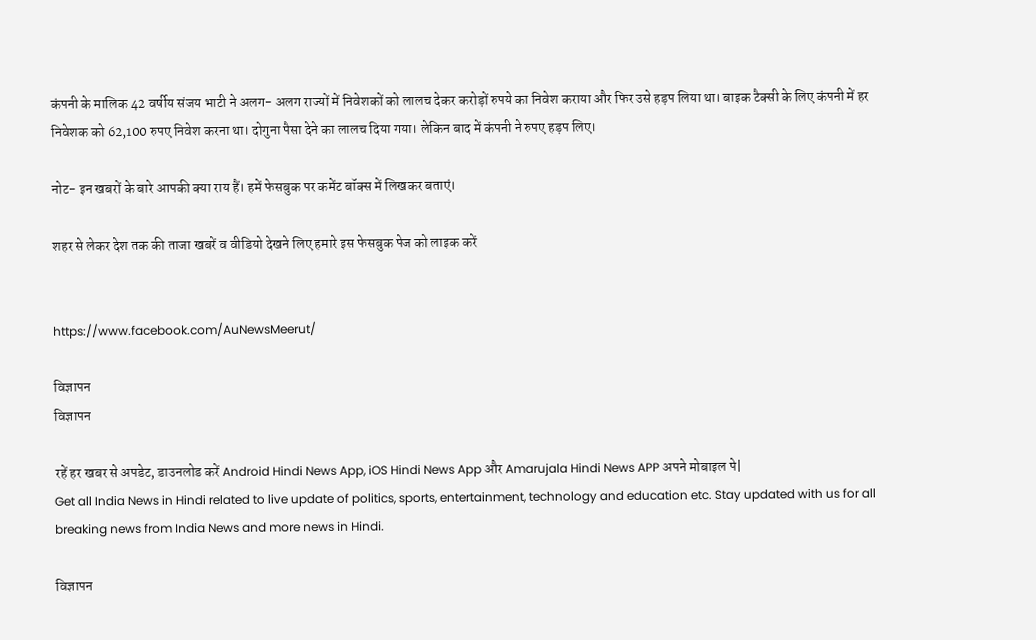कंपनी के मालिक 42 वर्षीय संजय भाटी ने अलग- अलग राज्यों में निवेशकों को लालच देकर करोड़ों रुपये का निवेश कराया और फिर उसे हड़प लिया था। बाइक टैक्सी के लिए कंपनी में हर निवेशक को 62,100 रुपए निवेश करना था। दोगुना पैसा देने का लालच दिया गया। लेकिन बाद में कंपनी ने रुपए हड़प लिए।

नोट- इन खबरों के बारे आपकी क्या राय हैं। हमें फेसबुक पर कमेंट बॉक्स में लिखकर बताएं।

शहर से लेकर देश तक की ताजा खबरें व वीडियो देखने लिए हमारे इस फेसबुक पेज को लाइक करें


https://www.facebook.com/AuNewsMeerut/

विज्ञापन
विज्ञापन

रहें हर खबर से अपडेट, डाउनलोड करें Android Hindi News App, iOS Hindi News App और Amarujala Hindi News APP अपने मोबाइल पे|
Get all India News in Hindi related to live update of politics, sports, entertainment, technology and education etc. Stay updated with us for all breaking news from India News and more news in Hindi.

विज्ञापन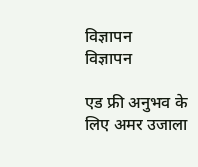विज्ञापन
विज्ञापन

एड फ्री अनुभव के लिए अमर उजाला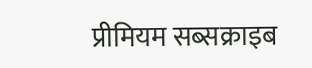प्रीमियम सब्सक्राइब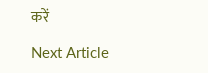करें

Next Article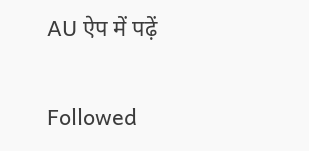AU ऐप में पढ़ें

Followed